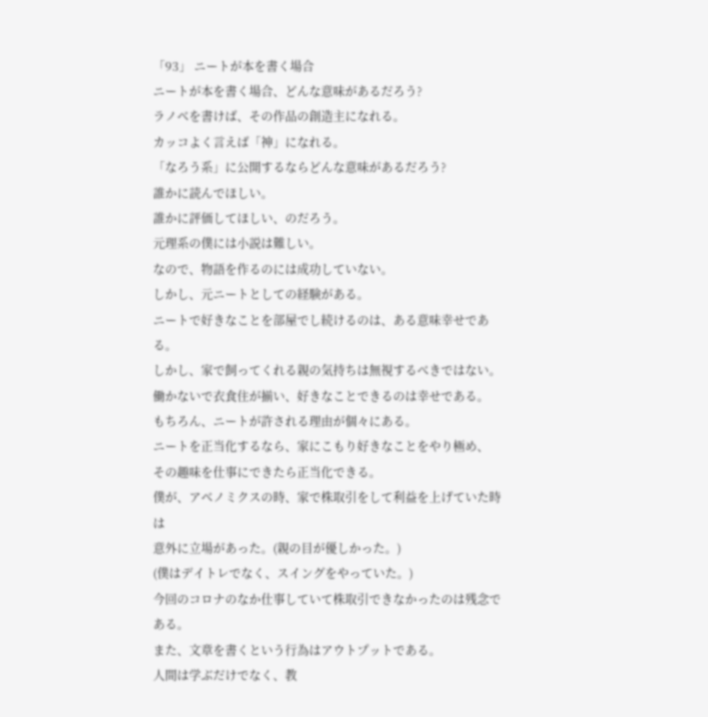「93」 ニートが本を書く場合
ニートが本を書く場合、どんな意味があるだろう?
ラノベを書けば、その作品の創造主になれる。
カッコよく言えば「神」になれる。
「なろう系」に公開するならどんな意味があるだろう?
誰かに読んでほしい。
誰かに評価してほしい、のだろう。
元理系の僕には小説は難しい。
なので、物語を作るのには成功していない。
しかし、元ニートとしての経験がある。
ニートで好きなことを部屋でし続けるのは、ある意味幸せである。
しかし、家で飼ってくれる親の気持ちは無視するべきではない。
働かないで衣食住が揃い、好きなことできるのは幸せである。
もちろん、ニートが許される理由が個々にある。
ニートを正当化するなら、家にこもり好きなことをやり極め、
その趣味を仕事にできたら正当化できる。
僕が、アベノミクスの時、家で株取引をして利益を上げていた時は
意外に立場があった。(親の目が優しかった。)
(僕はデイトレでなく、スイングをやっていた。)
今回のコロナのなか仕事していて株取引できなかったのは残念である。
また、文章を書くという行為はアウトプットである。
人間は学ぶだけでなく、教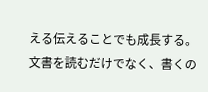える伝えることでも成長する。
文書を読むだけでなく、書くの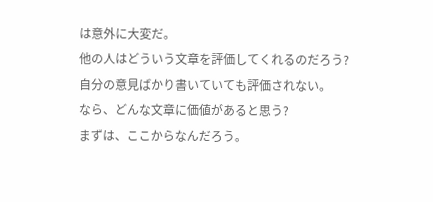は意外に大変だ。
他の人はどういう文章を評価してくれるのだろう?
自分の意見ばかり書いていても評価されない。
なら、どんな文章に価値があると思う?
まずは、ここからなんだろう。